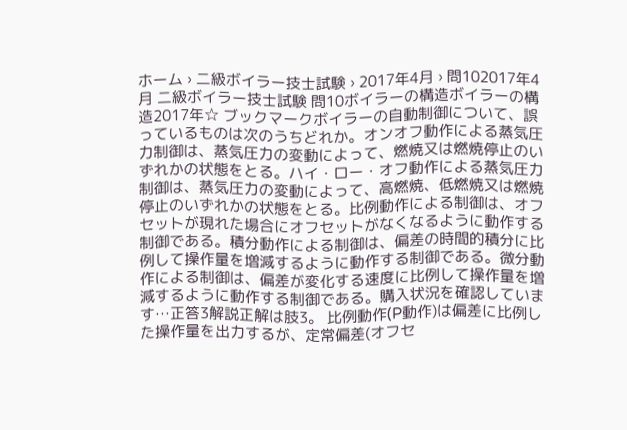ホーム › 二級ボイラー技士試験 › 2017年4月 › 問102017年4月 二級ボイラー技士試験 問10ボイラーの構造ボイラーの構造2017年☆ ブックマークボイラーの自動制御について、誤っているものは次のうちどれか。オンオフ動作による蒸気圧力制御は、蒸気圧力の変動によって、燃焼又は燃焼停止のいずれかの状態をとる。ハイ・ロー・オフ動作による蒸気圧力制御は、蒸気圧力の変動によって、高燃焼、低燃焼又は燃焼停止のいずれかの状態をとる。比例動作による制御は、オフセットが現れた場合にオフセットがなくなるように動作する制御である。積分動作による制御は、偏差の時間的積分に比例して操作量を増減するように動作する制御である。微分動作による制御は、偏差が変化する速度に比例して操作量を増減するように動作する制御である。購入状況を確認しています…正答3解説正解は肢3。 比例動作(P動作)は偏差に比例した操作量を出力するが、定常偏差(オフセ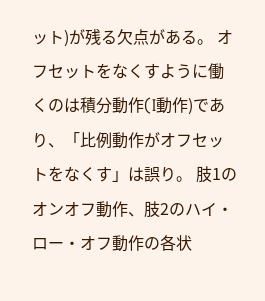ット)が残る欠点がある。 オフセットをなくすように働くのは積分動作(I動作)であり、「比例動作がオフセットをなくす」は誤り。 肢1のオンオフ動作、肢2のハイ・ロー・オフ動作の各状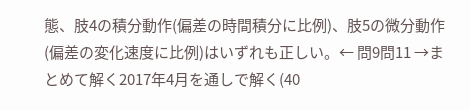態、肢4の積分動作(偏差の時間積分に比例)、肢5の微分動作(偏差の変化速度に比例)はいずれも正しい。← 問9問11 →まとめて解く2017年4月を通しで解く(40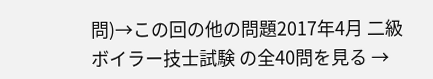問)→この回の他の問題2017年4月 二級ボイラー技士試験 の全40問を見る →